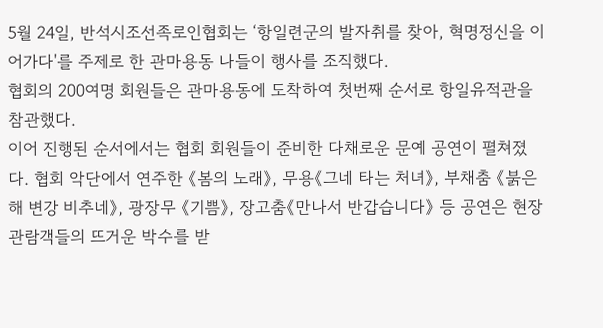5월 24일, 반석시조선족로인협회는 ‘항일련군의 발자취를 찾아, 혁명정신을 이어가다'를 주제로 한 관마용동 나들이 행사를 조직했다.
협회의 200여명 회원들은 관마용동에 도착하여 첫번째 순서로 항일유적관을 참관했다.
이어 진행된 순서에서는 협회 회원들이 준비한 다채로운 문예 공연이 펼쳐졌다. 협회 악단에서 연주한 《봄의 노래》, 무용《그네 타는 처녀》, 부채춤 《붉은해 변강 비추네》, 광장무 《기쁨》, 장고춤《만나서 반갑습니다》 등 공연은 현장 관람객들의 뜨거운 박수를 받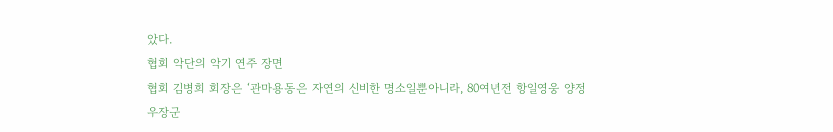았다.
협회 악단의 악기 연주 장면
협회 김병희 회장은 ‘관마용동은 자연의 신비한 명소일뿐아니라, 80여년전 항일영웅 양정우장군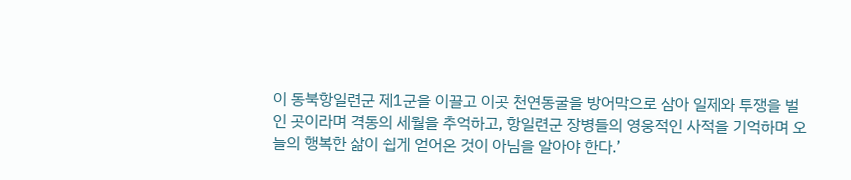이 동북항일련군 제1군을 이끌고 이곳 천연동굴을 방어막으로 삼아 일제와 투쟁을 벌인 곳이라며 격동의 세월을 추억하고, 항일련군 장병들의 영웅적인 사적을 기억하며 오늘의 행복한 삶이 쉽게 얻어온 것이 아님을 알아야 한다.’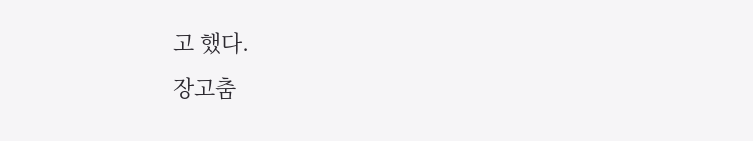고 했다.
장고춤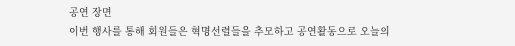공연 장면
이번 행사를 통해 회원들은 혁명선렬들을 추모하고 공연활동으로 오늘의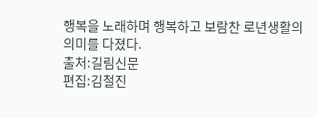행복을 노래하며 행복하고 보람찬 로년생활의 의미를 다졌다.
출처:길림신문
편집:김철진